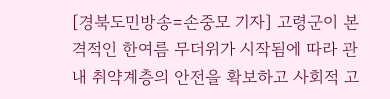[경북도민방송=손중모 기자] 고령군이 본격적인 한여름 무더위가 시작됨에 따라 관내 취약계층의 안전을 확보하고 사회적 고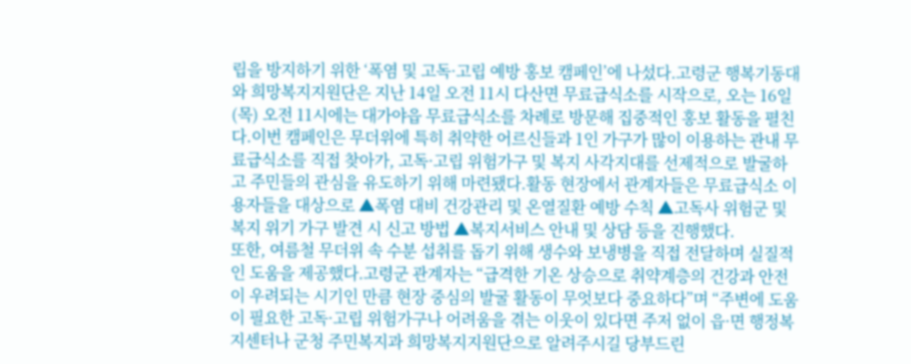립을 방지하기 위한 ‘폭염 및 고독·고립 예방 홍보 캠페인’에 나섰다.고령군 행복기동대와 희망복지지원단은 지난 14일 오전 11시 다산면 무료급식소를 시작으로, 오는 16일(목) 오전 11시에는 대가야읍 무료급식소를 차례로 방문해 집중적인 홍보 활동을 펼친다.이번 캠페인은 무더위에 특히 취약한 어르신들과 1인 가구가 많이 이용하는 관내 무료급식소를 직접 찾아가, 고독·고립 위험가구 및 복지 사각지대를 선제적으로 발굴하고 주민들의 관심을 유도하기 위해 마련됐다.활동 현장에서 관계자들은 무료급식소 이용자들을 대상으로 ▲폭염 대비 건강관리 및 온열질환 예방 수칙 ▲고독사 위험군 및 복지 위기 가구 발견 시 신고 방법 ▲복지서비스 안내 및 상담 등을 진행했다.
또한, 여름철 무더위 속 수분 섭취를 돕기 위해 생수와 보냉병을 직접 전달하며 실질적인 도움을 제공했다.고령군 관계자는 “급격한 기온 상승으로 취약계층의 건강과 안전이 우려되는 시기인 만큼 현장 중심의 발굴 활동이 무엇보다 중요하다”며 “주변에 도움이 필요한 고독·고립 위험가구나 어려움을 겪는 이웃이 있다면 주저 없이 읍·면 행정복지센터나 군청 주민복지과 희망복지지원단으로 알려주시길 당부드린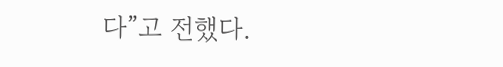다”고 전했다.